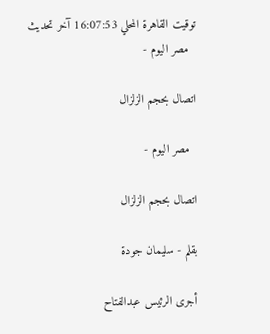توقيت القاهرة المحلي 16:07:53 آخر تحديث
  مصر اليوم -

اتصال بحجم الزلزال

  مصر اليوم -

اتصال بحجم الزلزال

بقلم - سليمان جودة

أجرى الرئيس عبدالفتاح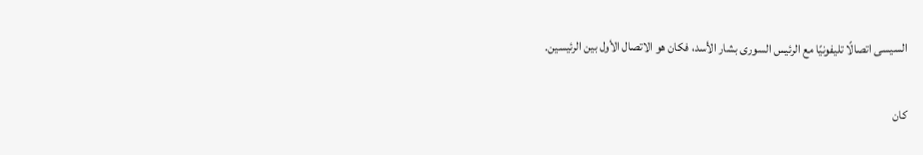السيسى اتصالًا تليفونيًا مع الرئيس السورى بشار الأسد، فكان هو الاتصال الأول بين الرئيسين.

كان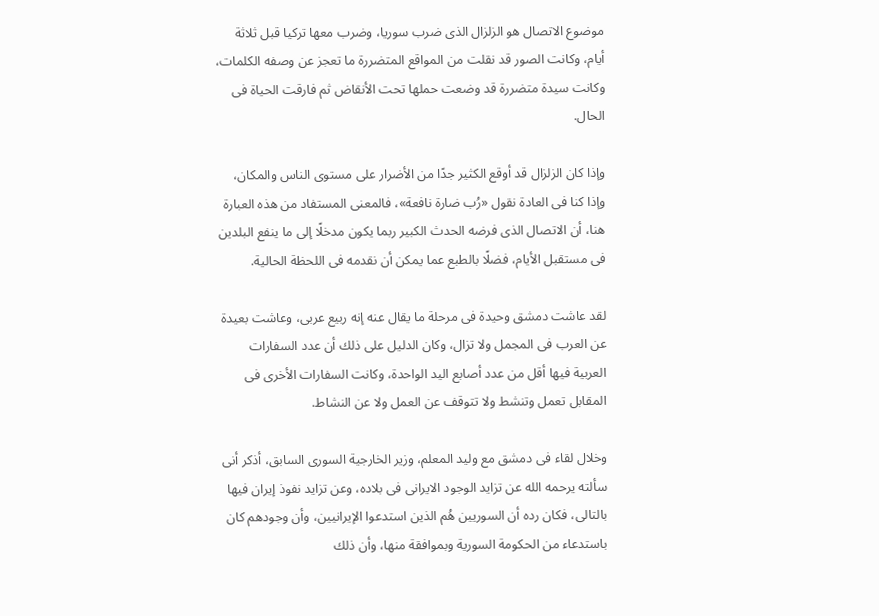موضوع الاتصال هو الزلزال الذى ضرب سوريا، وضرب معها تركيا قبل ثلاثة أيام، وكانت الصور قد نقلت من المواقع المتضررة ما تعجز عن وصفه الكلمات، وكانت سيدة متضررة قد وضعت حملها تحت الأنقاض ثم فارقت الحياة فى الحال.

وإذا كان الزلزال قد أوقع الكثير جدًا من الأضرار على مستوى الناس والمكان، وإذا كنا فى العادة نقول «رُب ضارة نافعة»، فالمعنى المستفاد من هذه العبارة هنا، أن الاتصال الذى فرضه الحدث الكبير ربما يكون مدخلًا إلى ما ينفع البلدين فى مستقبل الأيام، فضلًا بالطبع عما يمكن أن نقدمه فى اللحظة الحالية.

لقد عاشت دمشق وحيدة فى مرحلة ما يقال عنه إنه ربيع عربى، وعاشت بعيدة عن العرب فى المجمل ولا تزال، وكان الدليل على ذلك أن عدد السفارات العربية فيها أقل من عدد أصابع اليد الواحدة، وكانت السفارات الأخرى فى المقابل تعمل وتنشط ولا تتوقف عن العمل ولا عن النشاط.

وخلال لقاء فى دمشق مع وليد المعلم، وزير الخارجية السورى السابق، أذكر أنى سألته يرحمه الله عن تزايد الوجود الايرانى فى بلاده، وعن تزايد نفوذ إيران فيها بالتالى، فكان رده أن السوريين هُم الذين استدعوا الإيرانيين، وأن وجودهم كان باستدعاء من الحكومة السورية وبموافقة منها، وأن ذلك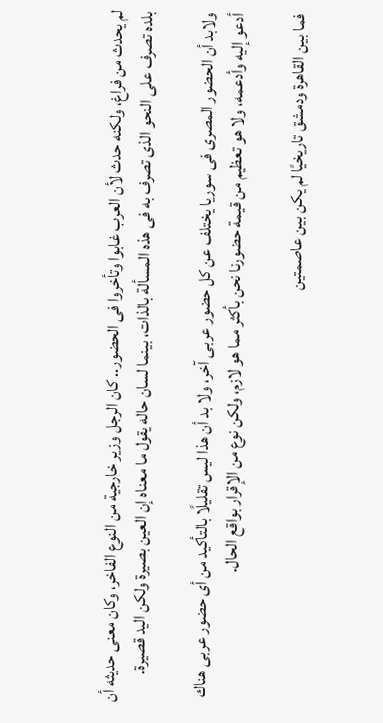لم يحدث من فراغ، ولكنه حدث لأن العرب غابوا وتأخروا فى الحضور.. كان الرجل وزير خارجية من النوع الفاخر، وكان معنى حديثه أن بلده تصرف على النحو الذى تصرف به فى هذه المسألة بالذات، بينما لسان حاله يقول ما معناه إن العين بصيرة ولكن اليد قصيرة.

ولابد أن الحضور المصرى فى سوريا يختلف عن كل حضور عربى آخر، ولا بد أن هذا ليس تقليلًا بالتأكيد من أى حضور عربى هناك أدعو إليه وأدعمه، ولا هو تعظيم من قيمة حضورنا نحن بأكثر مما هو لازم، ولكن نوع من الإقرار بواقع الحال.

فما بين القاهرة ودمشق تاريخيًا لم يكن بين عاصمتين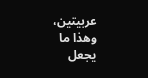عربيتين، وهذا ما يجعل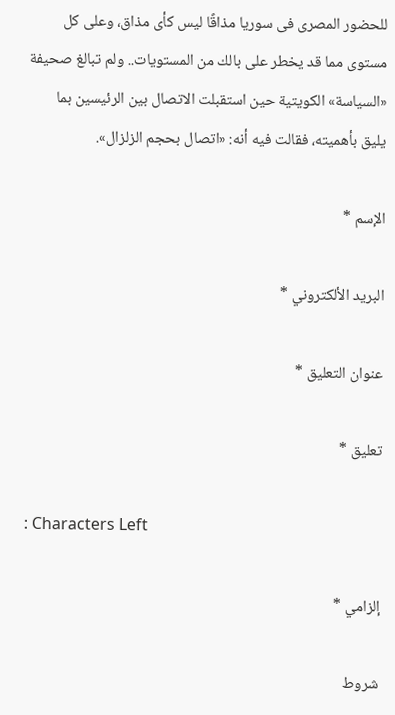للحضور المصرى فى سوريا مذاقًا ليس كأى مذاق، وعلى كل مستوى مما قد يخطر على بالك من المستويات.. ولم تبالغ صحيفة «السياسة» الكويتية حين استقبلت الاتصال بين الرئيسين بما يليق بأهميته، فقالت فيه أنه: «اتصال بحجم الزلزال».

الإسم *

البريد الألكتروني *

عنوان التعليق *

تعليق *

: Characters Left

إلزامي *

شروط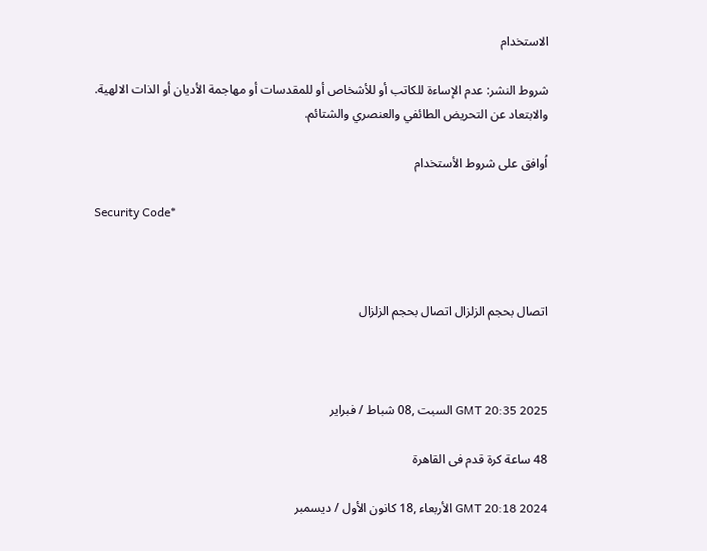الاستخدام

شروط النشر: عدم الإساءة للكاتب أو للأشخاص أو للمقدسات أو مهاجمة الأديان أو الذات الالهية. والابتعاد عن التحريض الطائفي والعنصري والشتائم.

اُوافق على شروط الأستخدام

Security Code*



اتصال بحجم الزلزال اتصال بحجم الزلزال



GMT 20:35 2025 السبت ,08 شباط / فبراير

48 ساعة كرة قدم فى القاهرة

GMT 20:18 2024 الأربعاء ,18 كانون الأول / ديسمبر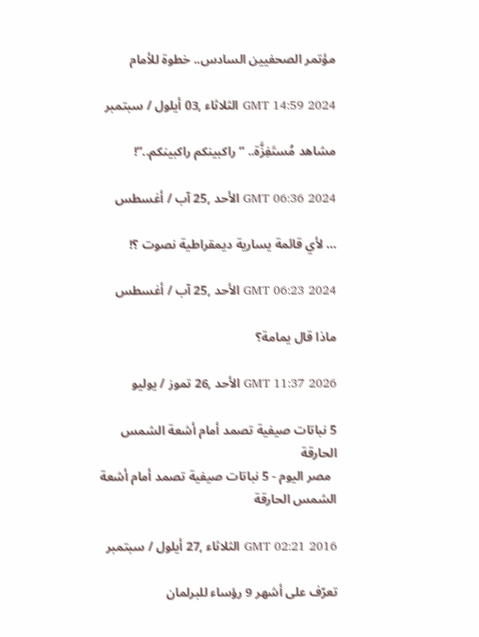مؤتمر الصحفيين السادس.. خطوة للأمام

GMT 14:59 2024 الثلاثاء ,03 أيلول / سبتمبر

مشاهد مُستَفِزَّة.. “راكبينكم راكبينكم..”!

GMT 06:36 2024 الأحد ,25 آب / أغسطس

… لأي قائمة يسارية ديمقراطية نصوت ؟!

GMT 06:23 2024 الأحد ,25 آب / أغسطس

ماذا قال يمامة؟

GMT 11:37 2026 الأحد ,26 تموز / يوليو

5 نباتات صيفية تصمد أمام أشعة الشمس الحارقة
  مصر اليوم - 5 نباتات صيفية تصمد أمام أشعة الشمس الحارقة

GMT 02:21 2016 الثلاثاء ,27 أيلول / سبتمبر

تعرّف على أشهر 9 رؤساء للبرلمان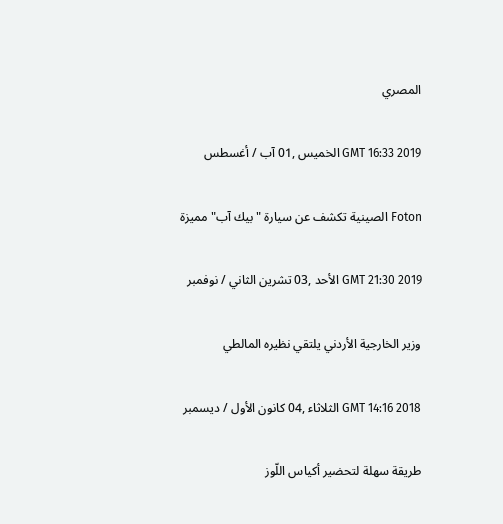المصري

GMT 16:33 2019 الخميس ,01 آب / أغسطس

Foton الصينية تكشف عن سيارة "بيك آب" مميزة

GMT 21:30 2019 الأحد ,03 تشرين الثاني / نوفمبر

وزير الخارجية الأردني يلتقي نظيره المالطي

GMT 14:16 2018 الثلاثاء ,04 كانون الأول / ديسمبر

طريقة سهلة لتحضير أكياس اللّوز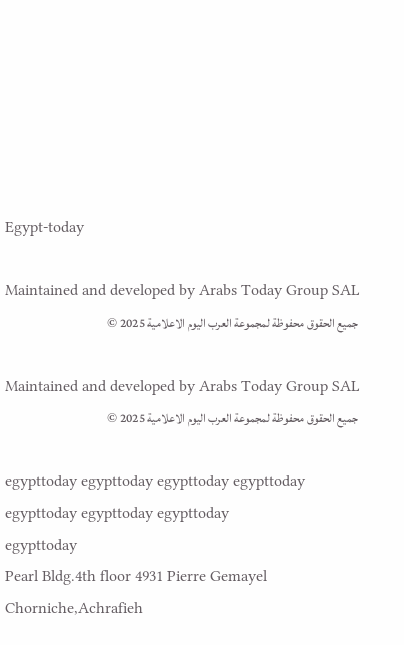Egypt-today

Maintained and developed by Arabs Today Group SAL
جميع الحقوق محفوظة لمجموعة العرب اليوم الاعلامية 2025 ©

Maintained and developed by Arabs Today Group SAL
جميع الحقوق محفوظة لمجموعة العرب اليوم الاعلامية 2025 ©

egypttoday egypttoday egypttoday egypttoday
egypttoday egypttoday egypttoday
egypttoday
Pearl Bldg.4th floor 4931 Pierre Gemayel Chorniche,Achrafieh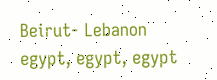Beirut- Lebanon
egypt, egypt, egypt